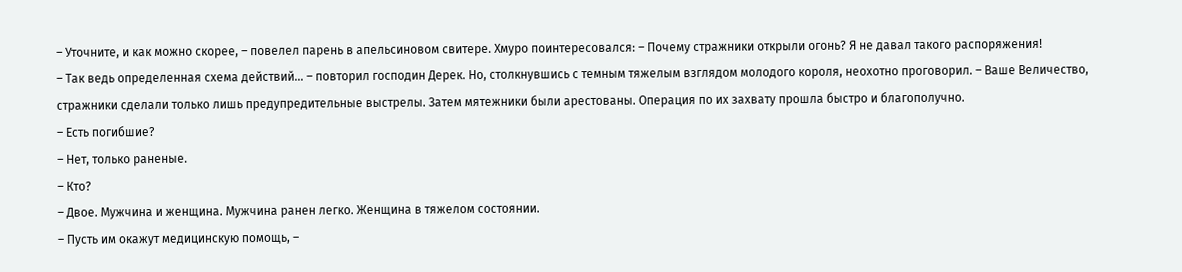– Уточните, и как можно скорее, – повелел парень в апельсиновом свитере. Хмуро поинтересовался: – Почему стражники открыли огонь? Я не давал такого распоряжения!
– Так ведь определенная схема действий… – повторил господин Дерек. Но, столкнувшись с темным тяжелым взглядом молодого короля, неохотно проговорил. – Ваше Величество, стражники сделали только лишь предупредительные выстрелы. Затем мятежники были арестованы. Операция по их захвату прошла быстро и благополучно.
– Есть погибшие?
– Нет, только раненые.
– Кто?
– Двое. Мужчина и женщина. Мужчина ранен легко. Женщина в тяжелом состоянии.
– Пусть им окажут медицинскую помощь, –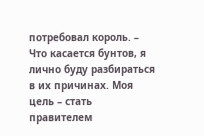потребовал король. – Что касается бунтов, я лично буду разбираться в их причинах. Моя цель – стать правителем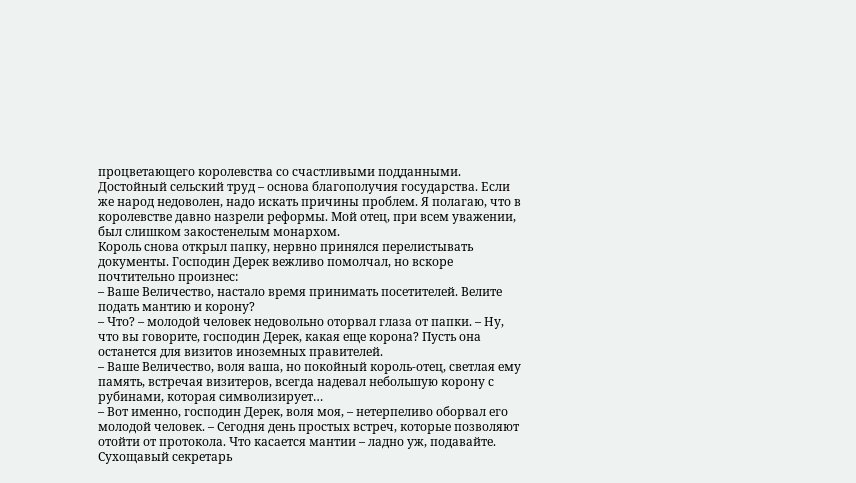процветающего королевства со счастливыми подданными. Достойный сельский труд – основа благополучия государства. Если же народ недоволен, надо искать причины проблем. Я полагаю, что в королевстве давно назрели реформы. Мой отец, при всем уважении, был слишком закостенелым монархом.
Король снова открыл папку, нервно принялся перелистывать документы. Господин Дерек вежливо помолчал, но вскоре почтительно произнес:
– Ваше Величество, настало время принимать посетителей. Велите подать мантию и корону?
– Что? – молодой человек недовольно оторвал глаза от папки. – Ну, что вы говорите, господин Дерек, какая еще корона? Пусть она останется для визитов иноземных правителей.
– Ваше Величество, воля ваша, но покойный король-отец, светлая ему память, встречая визитеров, всегда надевал небольшую корону с рубинами, которая символизирует…
– Вот именно, господин Дерек, воля моя, – нетерпеливо оборвал его молодой человек. – Сегодня день простых встреч, которые позволяют отойти от протокола. Что касается мантии – ладно уж, подавайте.
Сухощавый секретарь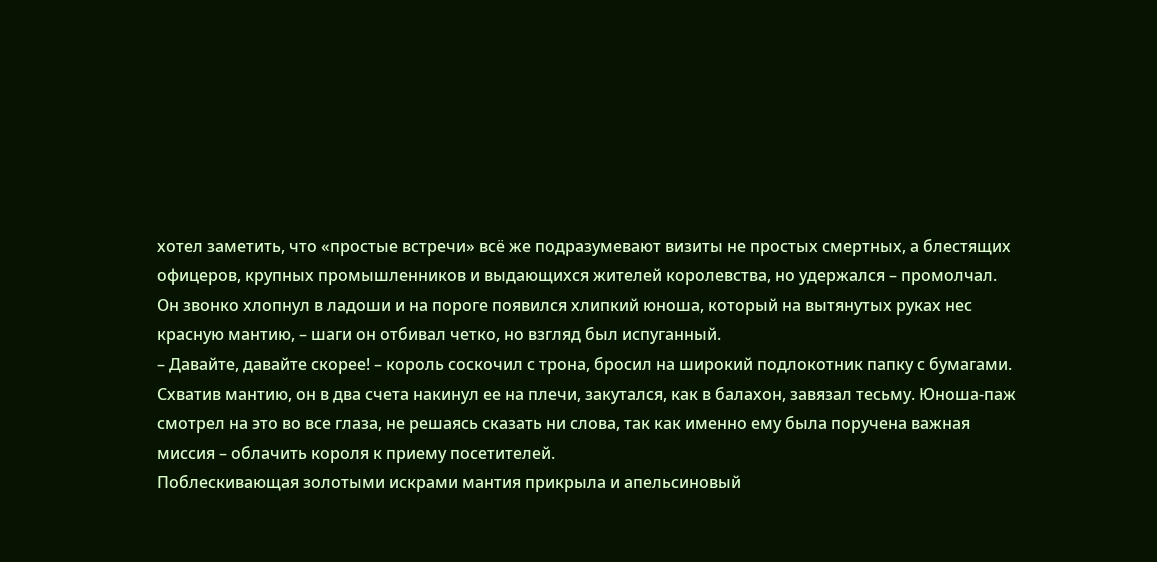хотел заметить, что «простые встречи» всё же подразумевают визиты не простых смертных, а блестящих офицеров, крупных промышленников и выдающихся жителей королевства, но удержался – промолчал. Он звонко хлопнул в ладоши и на пороге появился хлипкий юноша, который на вытянутых руках нес красную мантию, – шаги он отбивал четко, но взгляд был испуганный.
– Давайте, давайте скорее! – король соскочил с трона, бросил на широкий подлокотник папку с бумагами. Схватив мантию, он в два счета накинул ее на плечи, закутался, как в балахон, завязал тесьму. Юноша-паж смотрел на это во все глаза, не решаясь сказать ни слова, так как именно ему была поручена важная миссия – облачить короля к приему посетителей.
Поблескивающая золотыми искрами мантия прикрыла и апельсиновый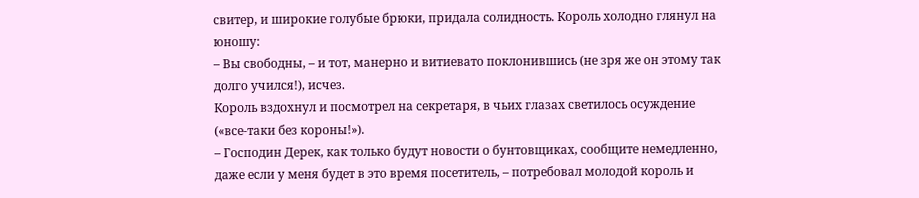свитер, и широкие голубые брюки, придала солидность. Король холодно глянул на юношу:
– Вы свободны, – и тот, манерно и витиевато поклонившись (не зря же он этому так долго учился!), исчез.
Король вздохнул и посмотрел на секретаря, в чьих глазах светилось осуждение («все-таки без короны!»).
– Господин Дерек, как только будут новости о бунтовщиках, сообщите немедленно, даже если у меня будет в это время посетитель, – потребовал молодой король и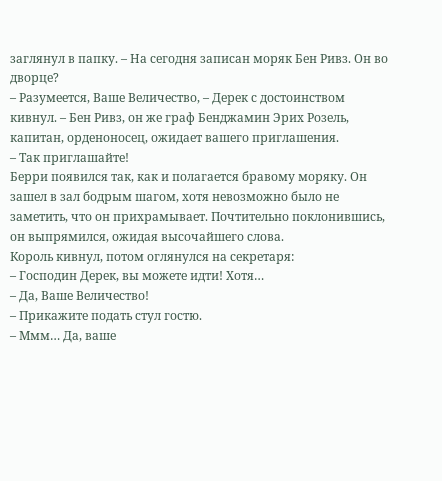заглянул в папку. – На сегодня записан моряк Бен Ривз. Он во дворце?
– Разумеется, Ваше Величество, – Дерек с достоинством кивнул. – Бен Ривз, он же граф Бенджамин Эрих Розель, капитан, орденоносец, ожидает вашего приглашения.
– Так приглашайте!
Берри появился так, как и полагается бравому моряку. Он зашел в зал бодрым шагом, хотя невозможно было не заметить, что он прихрамывает. Почтительно поклонившись, он выпрямился, ожидая высочайшего слова.
Король кивнул, потом оглянулся на секретаря:
– Господин Дерек, вы можете идти! Хотя…
– Да, Ваше Величество!
– Прикажите подать стул гостю.
– Ммм… Да, ваше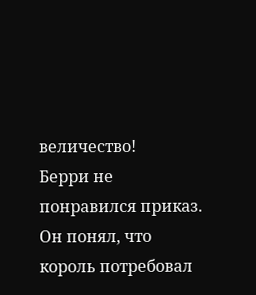величество!
Берри не понравился приказ. Он понял, что король потребовал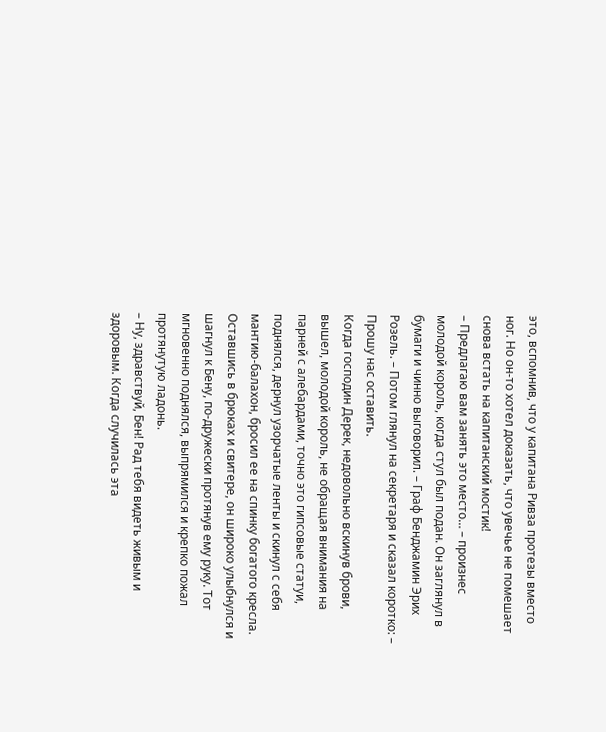это, вспомнив, что у капитана Ривза протезы вместо ног. Но он-то хотел доказать, что увечье не помешает снова встать на капитанский мостик!
– Предлагаю вам занять это место… – произнес молодой король, когда стул был подан. Он заглянул в бумаги и чинно выговорил. – Граф Бенджамин Эрих Розель. – Потом глянул на секретаря и сказал коротко: – Прошу нас оставить.
Когда господин Дерек, недовольно вскинув брови, вышел, молодой король, не обращая внимания на парней с алебардами, точно это гипсовые статуи, поднялся, дернул узорчатые ленты и скинул с себя мантию-балахон, бросил ее на спинку богатого кресла. Оставшись в брюках и свитере, он широко улыбнулся и шагнул к Бену, по-дружески протянув ему руку. Тот мгновенно поднялся, выпрямился и крепко пожал протянутую ладонь.
– Ну, здравствуй, Бен! Рад тебя видеть живым и здоровым. Когда случилась эта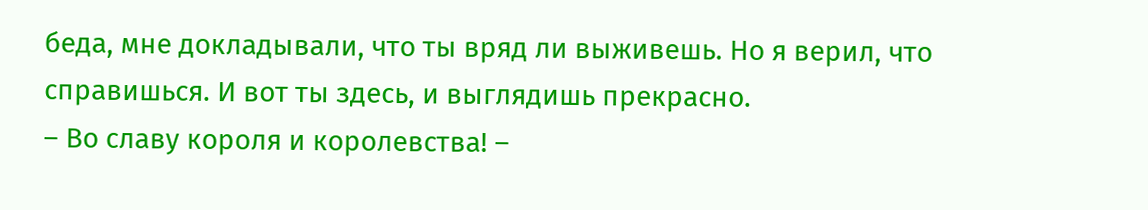беда, мне докладывали, что ты вряд ли выживешь. Но я верил, что справишься. И вот ты здесь, и выглядишь прекрасно.
– Во славу короля и королевства! –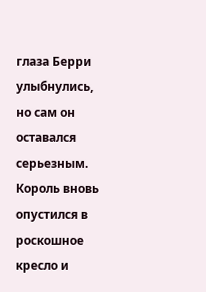глаза Берри улыбнулись, но сам он оставался серьезным.
Король вновь опустился в роскошное кресло и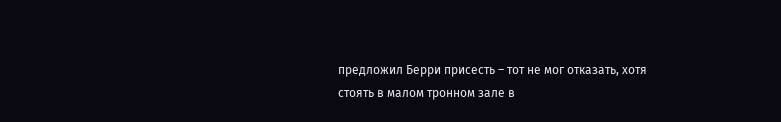предложил Берри присесть – тот не мог отказать, хотя стоять в малом тронном зале в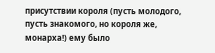присутствии короля (пусть молодого, пусть знакомого, но короля же, монарха!) ему было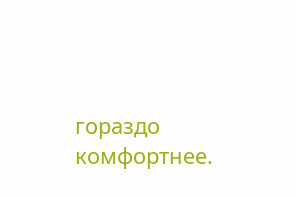гораздо комфортнее.